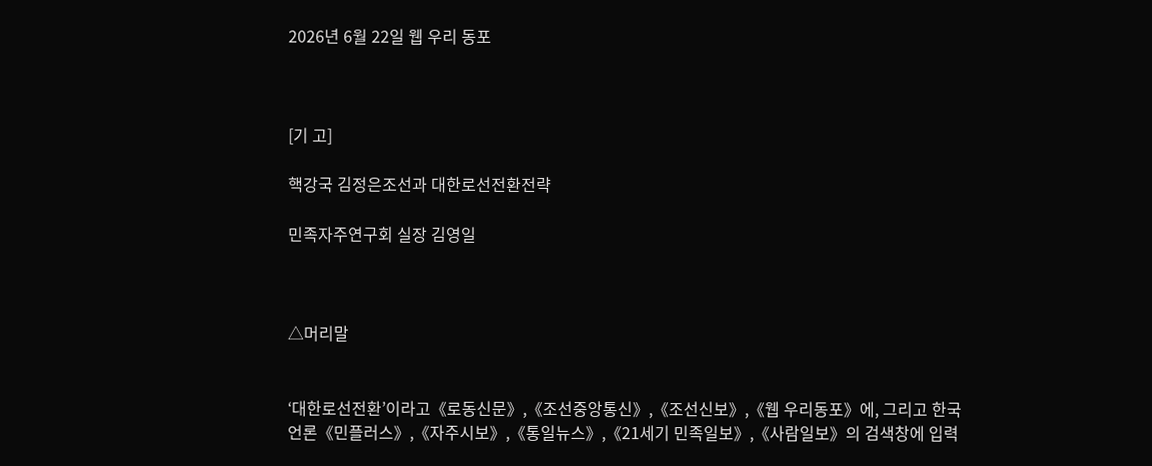2026년 6월 22일 웹 우리 동포



[기 고]

핵강국 김정은조선과 대한로선전환전략

민족자주연구회 실장 김영일



△머리말


‘대한로선전환’이라고《로동신문》,《조선중앙통신》,《조선신보》,《웹 우리동포》에, 그리고 한국 언론《민플러스》,《자주시보》,《통일뉴스》,《21세기 민족일보》,《사람일보》의 검색창에 입력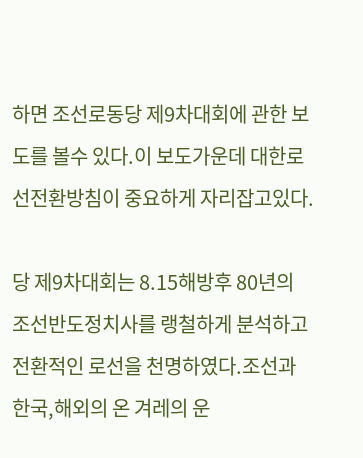하면 조선로동당 제9차대회에 관한 보도를 볼수 있다.이 보도가운데 대한로선전환방침이 중요하게 자리잡고있다.

당 제9차대회는 8.15해방후 80년의 조선반도정치사를 랭철하게 분석하고 전환적인 로선을 천명하였다.조선과 한국,해외의 온 겨레의 운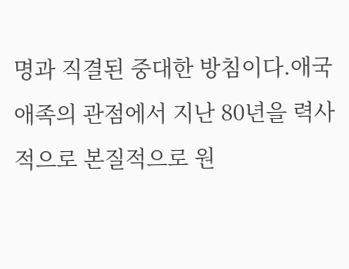명과 직결된 중대한 방침이다.애국애족의 관점에서 지난 80년을 력사적으로 본질적으로 원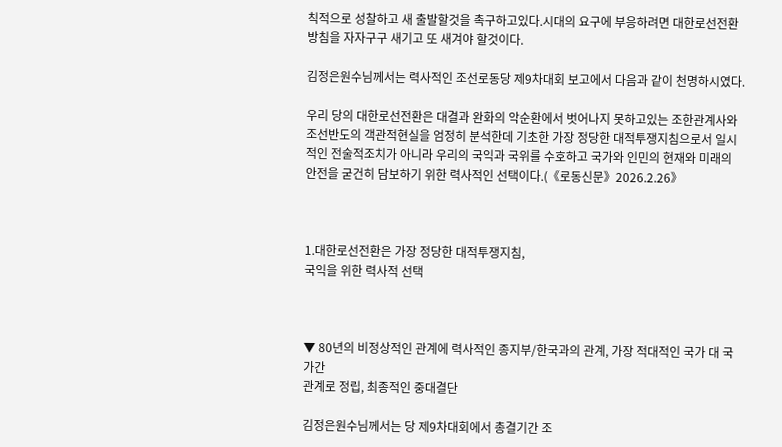칙적으로 성찰하고 새 출발할것을 촉구하고있다.시대의 요구에 부응하려면 대한로선전환방침을 자자구구 새기고 또 새겨야 할것이다.

김정은원수님께서는 력사적인 조선로동당 제9차대회 보고에서 다음과 같이 천명하시였다.

우리 당의 대한로선전환은 대결과 완화의 악순환에서 벗어나지 못하고있는 조한관계사와 조선반도의 객관적현실을 엄정히 분석한데 기초한 가장 정당한 대적투쟁지침으로서 일시적인 전술적조치가 아니라 우리의 국익과 국위를 수호하고 국가와 인민의 현재와 미래의 안전을 굳건히 담보하기 위한 력사적인 선택이다.(《로동신문》2026.2.26》



1.대한로선전환은 가장 정당한 대적투쟁지침,
국익을 위한 력사적 선택



▼ 80년의 비정상적인 관계에 력사적인 종지부/한국과의 관계, 가장 적대적인 국가 대 국가간
관계로 정립, 최종적인 중대결단

김정은원수님께서는 당 제9차대회에서 총결기간 조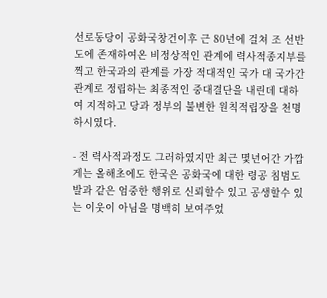선로동당이 공화국창건이후 근 80년에 걸쳐 조 선반도에 존재하여온 비정상적인 관계에 력사적종지부를 찍고 한국과의 관계를 가장 적대적인 국가 대 국가간관계로 정립하는 최종적인 중대결단을 내린데 대하여 지적하고 당과 정부의 불변한 원칙적립장을 천명하시였다.

- 전 력사적과정도 그러하였지만 최근 몇년어간 가깝게는 올해초에도 한국은 공화국에 대한 령공 침범도발과 같은 엄중한 행위로 신뢰할수 있고 공생할수 있는 이웃이 아님을 명백히 보여주었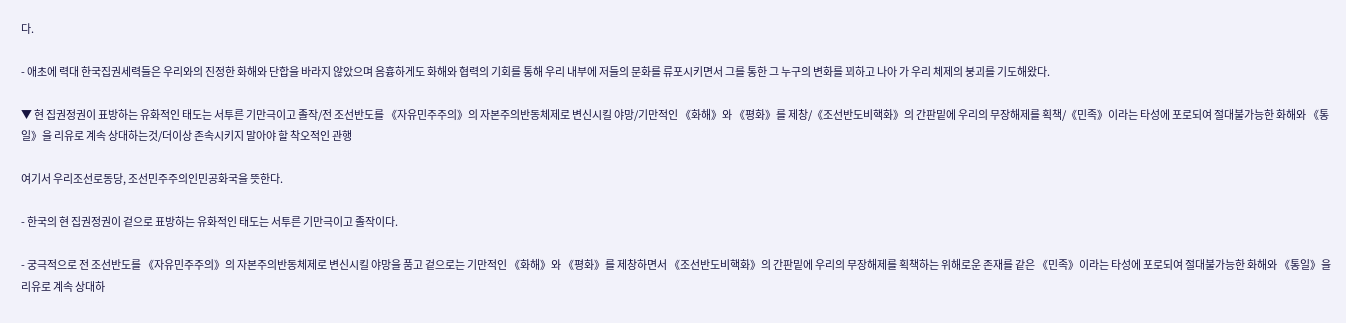다.

- 애초에 력대 한국집권세력들은 우리와의 진정한 화해와 단합을 바라지 않았으며 음흉하게도 화해와 협력의 기회를 통해 우리 내부에 저들의 문화를 류포시키면서 그를 통한 그 누구의 변화를 꾀하고 나아 가 우리 체제의 붕괴를 기도해왔다.

▼ 현 집권정권이 표방하는 유화적인 태도는 서투른 기만극이고 졸작/전 조선반도를 《자유민주주의》의 자본주의반동체제로 변신시킬 야망/기만적인 《화해》와 《평화》를 제창/《조선반도비핵화》의 간판밑에 우리의 무장해제를 획책/《민족》이라는 타성에 포로되여 절대불가능한 화해와 《통일》을 리유로 계속 상대하는것/더이상 존속시키지 말아야 할 착오적인 관행

여기서 우리조선로동당, 조선민주주의인민공화국을 뜻한다.

- 한국의 현 집권정권이 겉으로 표방하는 유화적인 태도는 서투른 기만극이고 졸작이다.

- 궁극적으로 전 조선반도를 《자유민주주의》의 자본주의반동체제로 변신시킬 야망을 품고 겉으로는 기만적인 《화해》와 《평화》를 제창하면서 《조선반도비핵화》의 간판밑에 우리의 무장해제를 획책하는 위해로운 존재를 같은 《민족》이라는 타성에 포로되여 절대불가능한 화해와 《통일》을 리유로 계속 상대하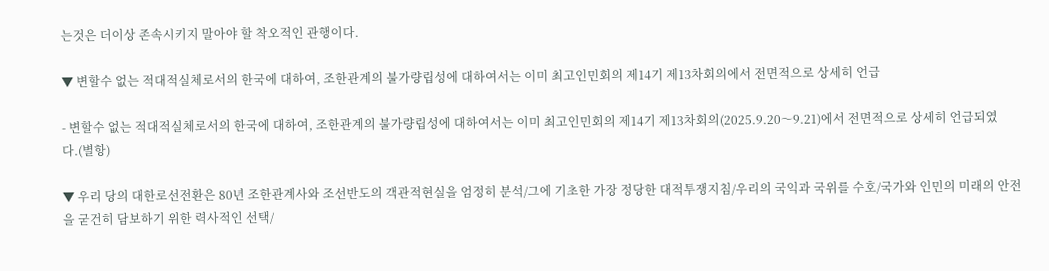는것은 더이상 존속시키지 말아야 할 착오적인 관행이다.

▼ 변할수 없는 적대적실체로서의 한국에 대하여, 조한관계의 불가량립성에 대하여서는 이미 최고인민회의 제14기 제13차회의에서 전면적으로 상세히 언급

- 변할수 없는 적대적실체로서의 한국에 대하여, 조한관계의 불가량립성에 대하여서는 이미 최고인민회의 제14기 제13차회의(2025.9.20〜9.21)에서 전면적으로 상세히 언급되였다.(별항)

▼ 우리 당의 대한로선전환은 80년 조한관계사와 조선반도의 객관적현실을 엄정히 분석/그에 기초한 가장 정당한 대적투쟁지침/우리의 국익과 국위를 수호/국가와 인민의 미래의 안전을 굳건히 담보하기 위한 력사적인 선택/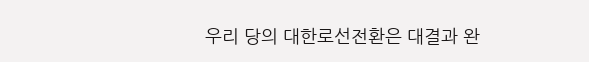우리 당의 대한로선전환은 대결과 완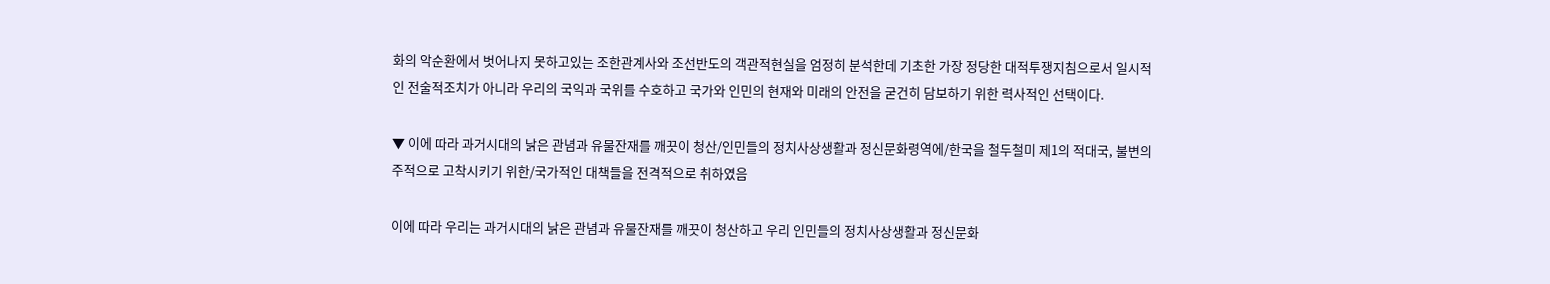화의 악순환에서 벗어나지 못하고있는 조한관계사와 조선반도의 객관적현실을 엄정히 분석한데 기초한 가장 정당한 대적투쟁지침으로서 일시적인 전술적조치가 아니라 우리의 국익과 국위를 수호하고 국가와 인민의 현재와 미래의 안전을 굳건히 담보하기 위한 력사적인 선택이다.

▼ 이에 따라 과거시대의 낡은 관념과 유물잔재를 깨끗이 청산/인민들의 정치사상생활과 정신문화령역에/한국을 철두철미 제1의 적대국, 불변의 주적으로 고착시키기 위한/국가적인 대책들을 전격적으로 취하였음

이에 따라 우리는 과거시대의 낡은 관념과 유물잔재를 깨끗이 청산하고 우리 인민들의 정치사상생활과 정신문화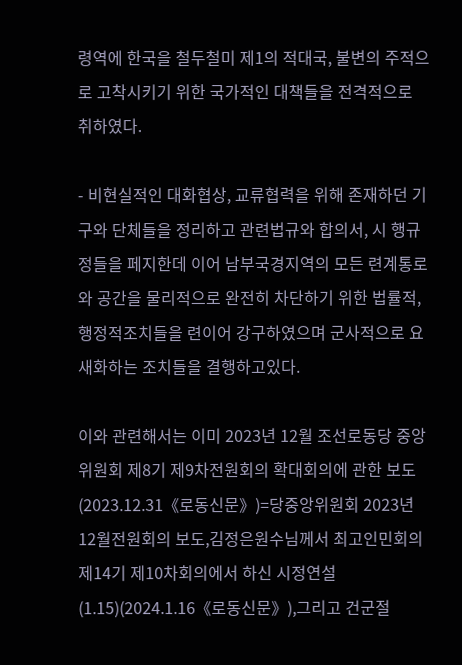령역에 한국을 철두철미 제1의 적대국, 불변의 주적으로 고착시키기 위한 국가적인 대책들을 전격적으로 취하였다.

- 비현실적인 대화협상, 교류협력을 위해 존재하던 기구와 단체들을 정리하고 관련법규와 합의서, 시 행규정들을 페지한데 이어 남부국경지역의 모든 련계통로와 공간을 물리적으로 완전히 차단하기 위한 법률적, 행정적조치들을 련이어 강구하였으며 군사적으로 요새화하는 조치들을 결행하고있다.

이와 관련해서는 이미 2023년 12월 조선로동당 중앙위원회 제8기 제9차전원회의 확대회의에 관한 보도(2023.12.31《로동신문》)=당중앙위원회 2023년 12월전원회의 보도,김정은원수님께서 최고인민회의 제14기 제10차회의에서 하신 시정연설(1.15)(2024.1.16《로동신문》),그리고 건군절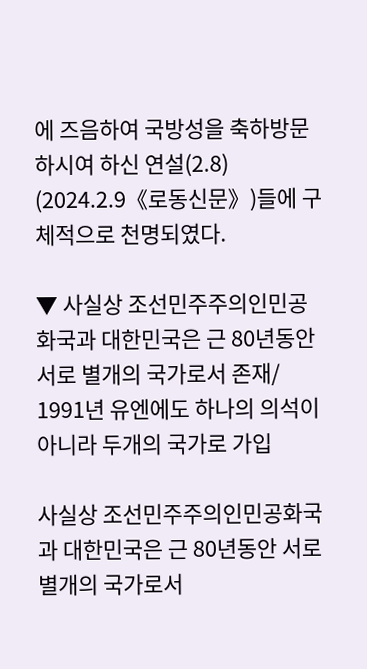에 즈음하여 국방성을 축하방문하시여 하신 연설(2.8) (2024.2.9《로동신문》)들에 구체적으로 천명되였다.

▼ 사실상 조선민주주의인민공화국과 대한민국은 근 80년동안 서로 별개의 국가로서 존재/
1991년 유엔에도 하나의 의석이 아니라 두개의 국가로 가입

사실상 조선민주주의인민공화국과 대한민국은 근 80년동안 서로 별개의 국가로서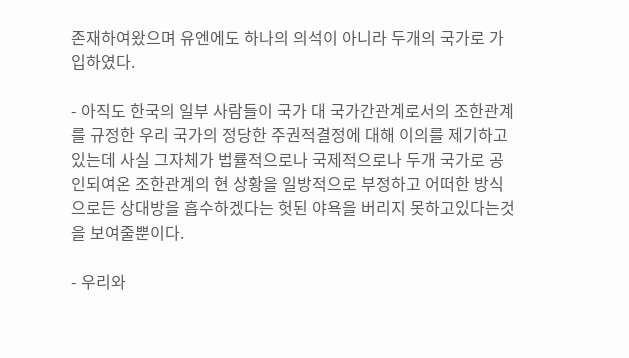존재하여왔으며 유엔에도 하나의 의석이 아니라 두개의 국가로 가입하였다.

- 아직도 한국의 일부 사람들이 국가 대 국가간관계로서의 조한관계를 규정한 우리 국가의 정당한 주권적결정에 대해 이의를 제기하고있는데 사실 그자체가 법률적으로나 국제적으로나 두개 국가로 공인되여온 조한관계의 현 상황을 일방적으로 부정하고 어떠한 방식으로든 상대방을 흡수하겠다는 헛된 야욕을 버리지 못하고있다는것을 보여줄뿐이다.

- 우리와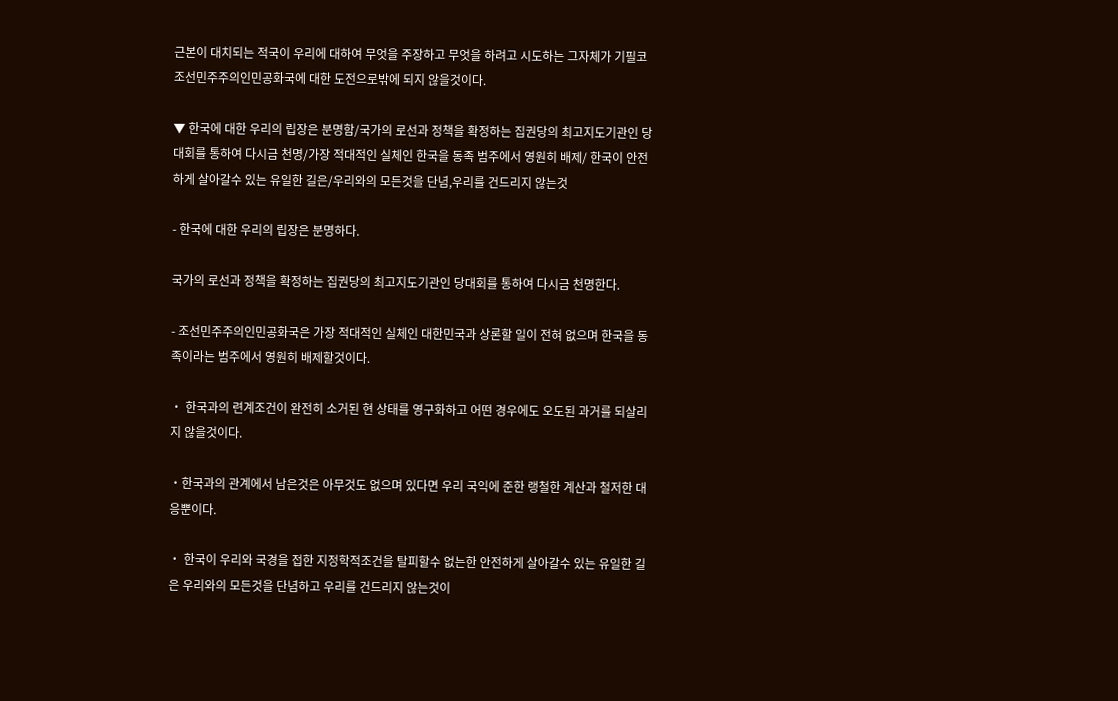근본이 대치되는 적국이 우리에 대하여 무엇을 주장하고 무엇을 하려고 시도하는 그자체가 기필코 조선민주주의인민공화국에 대한 도전으로밖에 되지 않을것이다.

▼ 한국에 대한 우리의 립장은 분명함/국가의 로선과 정책을 확정하는 집권당의 최고지도기관인 당대회를 통하여 다시금 천명/가장 적대적인 실체인 한국을 동족 범주에서 영원히 배제/ 한국이 안전하게 살아갈수 있는 유일한 길은/우리와의 모든것을 단념,우리를 건드리지 않는것

- 한국에 대한 우리의 립장은 분명하다.

국가의 로선과 정책을 확정하는 집권당의 최고지도기관인 당대회를 통하여 다시금 천명한다.

- 조선민주주의인민공화국은 가장 적대적인 실체인 대한민국과 상론할 일이 전혀 없으며 한국을 동족이라는 범주에서 영원히 배제할것이다.

・ 한국과의 련계조건이 완전히 소거된 현 상태를 영구화하고 어떤 경우에도 오도된 과거를 되살리지 않을것이다.

・한국과의 관계에서 남은것은 아무것도 없으며 있다면 우리 국익에 준한 랭철한 계산과 철저한 대응뿐이다.

・ 한국이 우리와 국경을 접한 지정학적조건을 탈피할수 없는한 안전하게 살아갈수 있는 유일한 길은 우리와의 모든것을 단념하고 우리를 건드리지 않는것이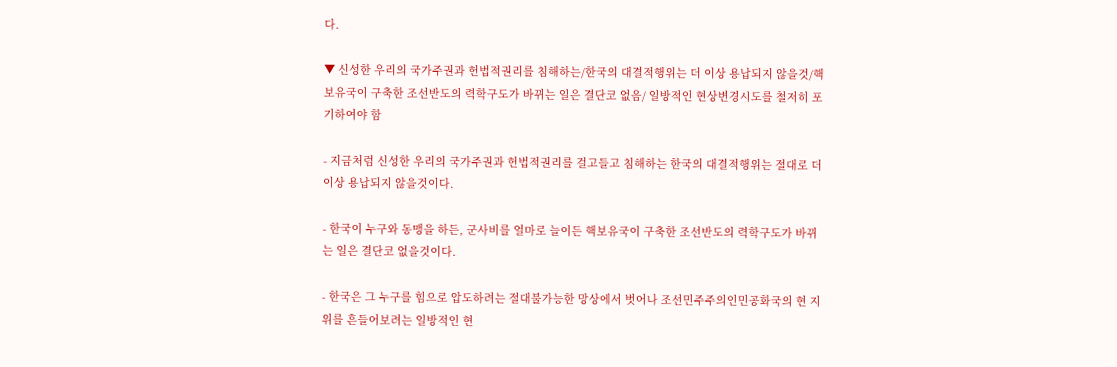다.

▼ 신성한 우리의 국가주권과 헌법적권리를 침해하는/한국의 대결적행위는 더 이상 용납되지 않을것/핵보유국이 구축한 조선반도의 력학구도가 바뀌는 일은 결단코 없음/ 일방적인 현상변경시도를 철저히 포기하여야 함

- 지금처럼 신성한 우리의 국가주권과 헌법적권리를 걸고들고 침해하는 한국의 대결적행위는 절대로 더 이상 용납되지 않을것이다.

- 한국이 누구와 동맹을 하든, 군사비를 얼마로 늘이든 핵보유국이 구축한 조선반도의 력학구도가 바뀌는 일은 결단코 없을것이다.

- 한국은 그 누구를 힘으로 압도하려는 절대불가능한 망상에서 벗어나 조선민주주의인민공화국의 현 지위를 흔들어보려는 일방적인 현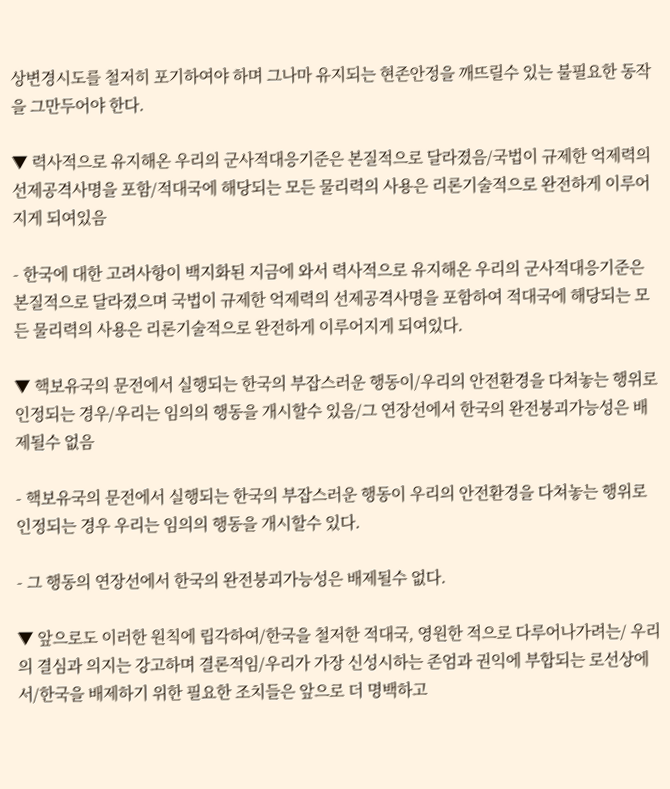상변경시도를 철저히 포기하여야 하며 그나마 유지되는 현존안정을 깨뜨릴수 있는 불필요한 동작을 그만두어야 한다.

▼ 력사적으로 유지해온 우리의 군사적대응기준은 본질적으로 달라졌음/국법이 규제한 억제력의 선제공격사명을 포함/적대국에 해당되는 모든 물리력의 사용은 리론기술적으로 완전하게 이루어지게 되여있음

- 한국에 대한 고려사항이 백지화된 지금에 와서 력사적으로 유지해온 우리의 군사적대응기준은 본질적으로 달라졌으며 국법이 규제한 억제력의 선제공격사명을 포함하여 적대국에 해당되는 모든 물리력의 사용은 리론기술적으로 완전하게 이루어지게 되여있다.

▼ 핵보유국의 문전에서 실행되는 한국의 부잡스러운 행동이/우리의 안전환경을 다쳐놓는 행위로 인정되는 경우/우리는 임의의 행동을 개시할수 있음/그 연장선에서 한국의 완전붕괴가능성은 배제될수 없음

- 핵보유국의 문전에서 실행되는 한국의 부잡스러운 행동이 우리의 안전환경을 다쳐놓는 행위로 인정되는 경우 우리는 임의의 행동을 개시할수 있다.

- 그 행동의 연장선에서 한국의 완전붕괴가능성은 배제될수 없다.

▼ 앞으로도 이러한 원칙에 립각하여/한국을 철저한 적대국, 영원한 적으로 다루어나가려는/ 우리의 결심과 의지는 강고하며 결론적임/우리가 가장 신성시하는 존엄과 권익에 부합되는 로선상에서/한국을 배제하기 위한 필요한 조치들은 앞으로 더 명백하고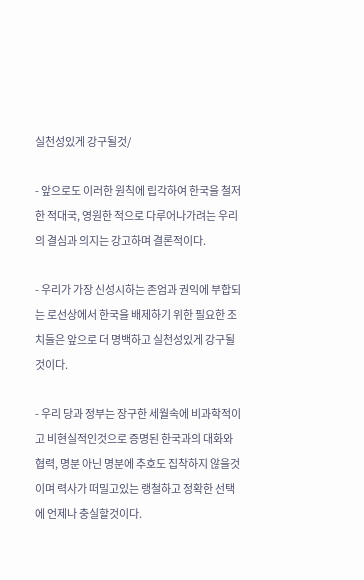실천성있게 강구될것/

- 앞으로도 이러한 원칙에 립각하여 한국을 철저한 적대국, 영원한 적으로 다루어나가려는 우리의 결심과 의지는 강고하며 결론적이다.

- 우리가 가장 신성시하는 존엄과 권익에 부합되는 로선상에서 한국을 배제하기 위한 필요한 조치들은 앞으로 더 명백하고 실천성있게 강구될것이다.

- 우리 당과 정부는 장구한 세월속에 비과학적이고 비현실적인것으로 증명된 한국과의 대화와 협력, 명분 아닌 명분에 추호도 집착하지 않을것이며 력사가 떠밀고있는 랭철하고 정확한 선택에 언제나 충실할것이다.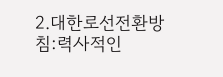2.대한로선전환방침:력사적인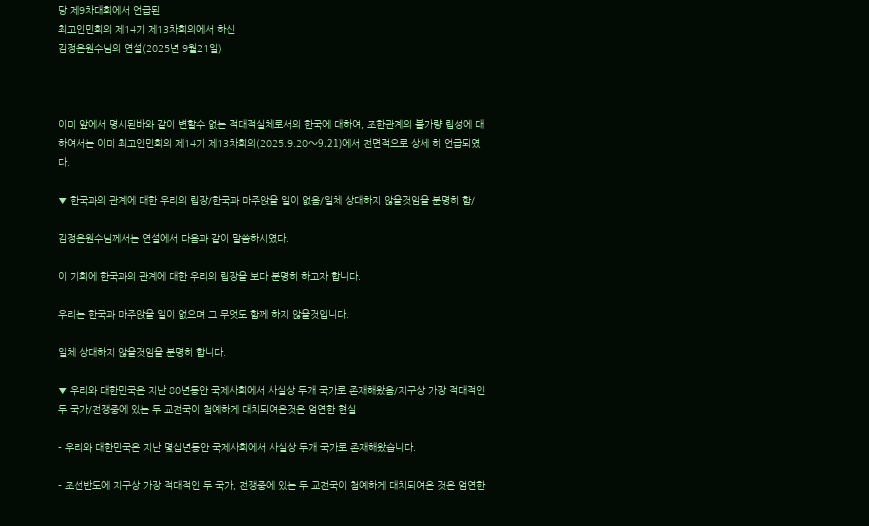당 제9차대회에서 언급된
최고인민회의 제14기 제13차회의에서 하신
김정은원수님의 연설(2025년 9월21일)



이미 앞에서 명시된바와 같이 변할수 없는 적대적실체로서의 한국에 대하여, 조한관계의 불가량 립성에 대하여서는 이미 최고인민회의 제14기 제13차회의(2025.9.20〜9.21)에서 전면적으로 상세 히 언급되였다.

▼ 한국과의 관계에 대한 우리의 립장/한국과 마주앉을 일이 없음/일체 상대하지 않을것임을 분명히 함/

김정은원수님께서는 연설에서 다음과 같이 말씀하시였다.

이 기회에 한국과의 관계에 대한 우리의 립장을 보다 분명히 하고자 합니다.

우리는 한국과 마주앉을 일이 없으며 그 무엇도 함께 하지 않을것입니다.

일체 상대하지 않을것임을 분명히 합니다.

▼ 우리와 대한민국은 지난 80년동안 국제사회에서 사실상 두개 국가로 존재해왔음/지구상 가장 적대적인 두 국가/전쟁중에 있는 두 교전국이 첨예하게 대치되여온것은 엄연한 현실

- 우리와 대한민국은 지난 몇십년동안 국제사회에서 사실상 두개 국가로 존재해왔습니다.

- 조선반도에 지구상 가장 적대적인 두 국가, 전쟁중에 있는 두 교전국이 첨예하게 대치되여온 것은 엄연한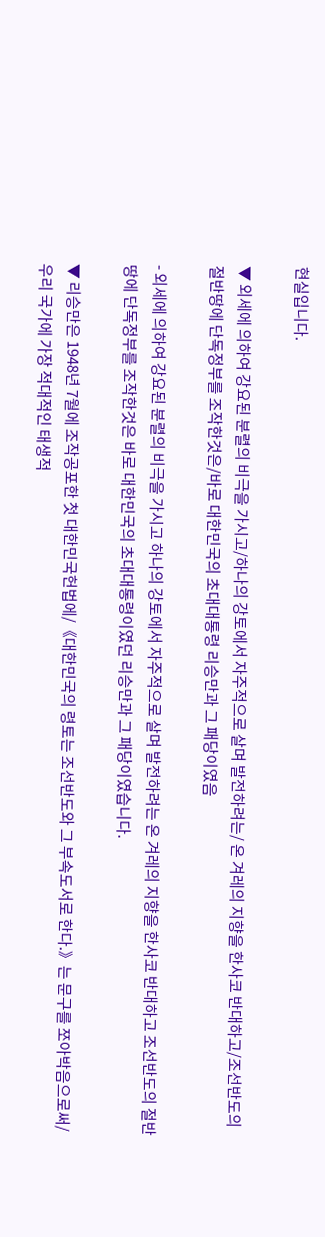현실입니다.

▼ 외세에 의하여 강요된 분렬의 비극을 가시고/하나의 강토에서 자주적으로 살며 발전하려는/ 온 겨레의 지향을 한사코 반대하고/조선반도의 절반땅에 단독정부를 조작한것은/바로 대한민국의 초대대통령 리승만과 그 패당이였음

- 외세에 의하여 강요된 분렬의 비극을 가시고 하나의 강토에서 자주적으로 살며 발전하려는 온 겨레의 지향을 한사코 반대하고 조선반도의 절반땅에 단독정부를 조작한것은 바로 대한민국의 초대대통령이였던 리승만과 그 패당이였습니다.

▼ 리승만은 1948년 7월에 조작공포한 첫 대한민국헌법에/《대한민국의 령토는 조선반도와 그 부속도서로 한다.》는 문구를 쪼아박음으로써/우리 국가에 가장 적대적인 태생적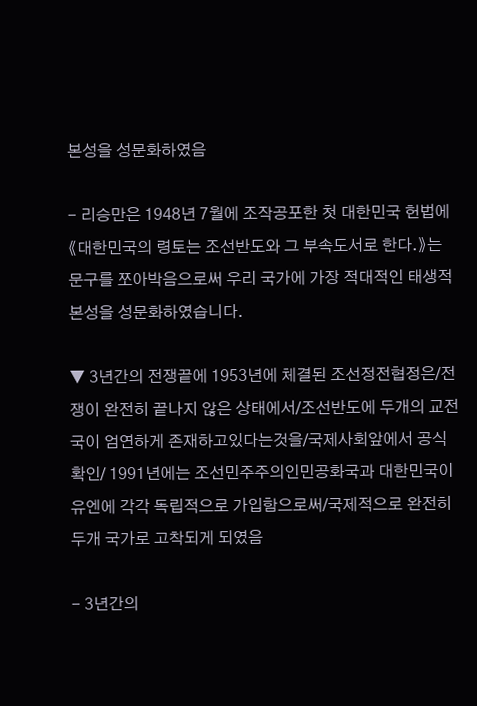본성을 성문화하였음

- 리승만은 1948년 7월에 조작공포한 첫 대한민국 헌법에 《대한민국의 령토는 조선반도와 그 부속도서로 한다.》는 문구를 쪼아박음으로써 우리 국가에 가장 적대적인 태생적본성을 성문화하였습니다.

▼ 3년간의 전쟁끝에 1953년에 체결된 조선정전협정은/전쟁이 완전히 끝나지 않은 상태에서/조선반도에 두개의 교전국이 엄연하게 존재하고있다는것을/국제사회앞에서 공식 확인/ 1991년에는 조선민주주의인민공화국과 대한민국이 유엔에 각각 독립적으로 가입함으로써/국제적으로 완전히 두개 국가로 고착되게 되였음

- 3년간의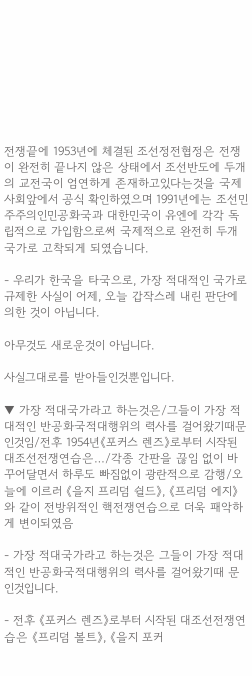전쟁끝에 1953년에 체결된 조선정전협정은 전쟁이 완전히 끝나지 않은 상태에서 조선반도에 두개의 교전국이 엄연하게 존재하고있다는것을 국제사회앞에서 공식 확인하였으며 1991년에는 조선민주주의인민공화국과 대한민국이 유엔에 각각 독립적으로 가입함으로써 국제적으로 완전히 두개 국가로 고착되게 되였습니다.

- 우리가 한국을 타국으로, 가장 적대적인 국가로 규제한 사실이 어제, 오늘 갑작스레 내린 판단에 의한 것이 아닙니다.

아무것도 새로운것이 아닙니다.

사실그대로를 받아들인것뿐입니다.

▼ 가장 적대국가라고 하는것은/그들이 가장 적대적인 반공화국적대행위의 력사를 걸어왔기때문인것임/전후 1954년《포커스 렌즈》로부터 시작된 대조선전쟁연습은…/각종 간판을 끊임 없이 바꾸어달면서 하루도 빠짐없이 광란적으로 감행/오늘에 이르러 《을지 프리덤 쉴드》, 《프리덤 에지》와 같이 전방위적인 핵전쟁연습으로 더욱 패악하게 변이되였음

- 가장 적대국가라고 하는것은 그들이 가장 적대적인 반공화국적대행위의 력사를 걸어왔기때 문인것입니다.

- 전후 《포커스 렌즈》로부터 시작된 대조선전쟁연습은 《프리덤 볼트》, 《을지 포커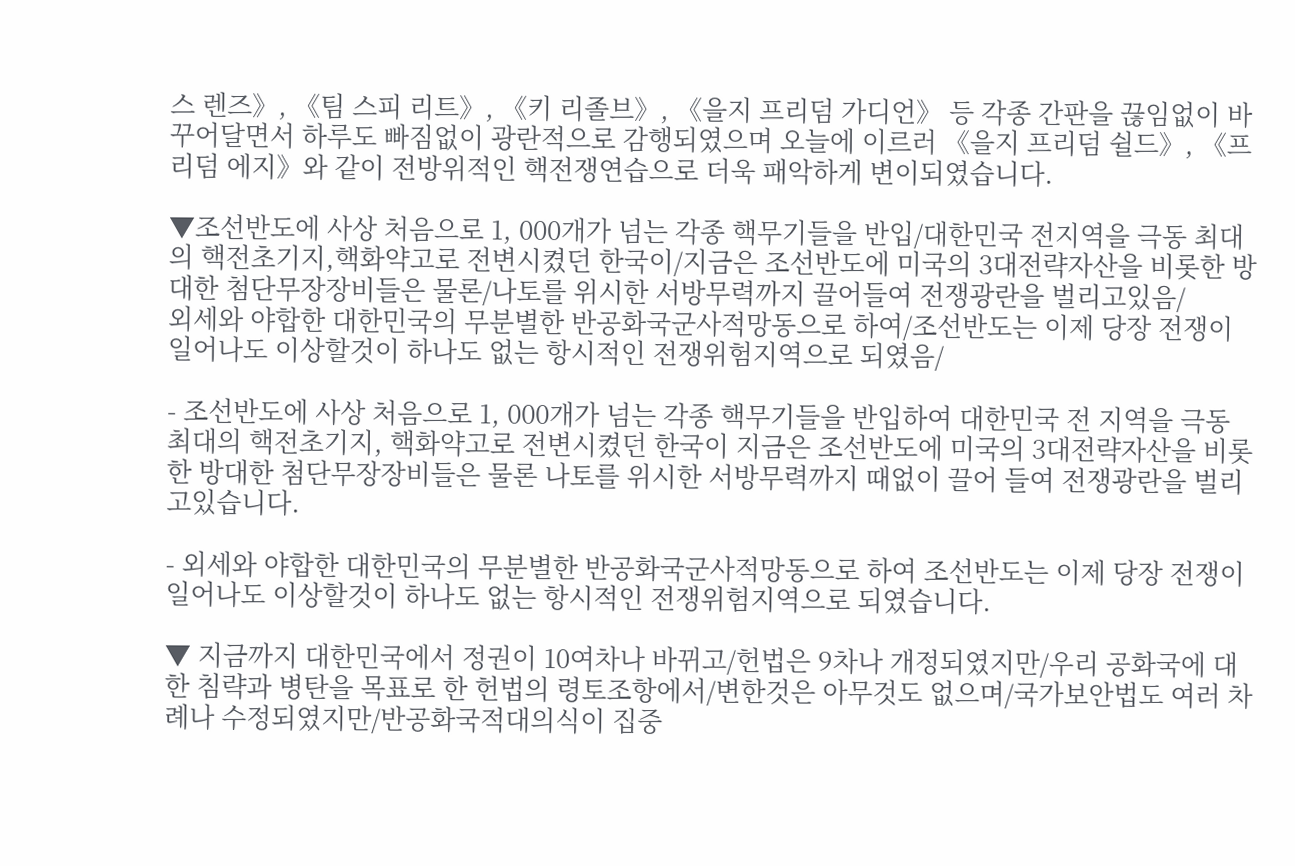스 렌즈》, 《팀 스피 리트》, 《키 리졸브》, 《을지 프리덤 가디언》 등 각종 간판을 끊임없이 바꾸어달면서 하루도 빠짐없이 광란적으로 감행되였으며 오늘에 이르러 《을지 프리덤 쉴드》, 《프리덤 에지》와 같이 전방위적인 핵전쟁연습으로 더욱 패악하게 변이되였습니다.

▼조선반도에 사상 처음으로 1, 000개가 넘는 각종 핵무기들을 반입/대한민국 전지역을 극동 최대의 핵전초기지,핵화약고로 전변시켰던 한국이/지금은 조선반도에 미국의 3대전략자산을 비롯한 방대한 첨단무장장비들은 물론/나토를 위시한 서방무력까지 끌어들여 전쟁광란을 벌리고있음/
외세와 야합한 대한민국의 무분별한 반공화국군사적망동으로 하여/조선반도는 이제 당장 전쟁이 일어나도 이상할것이 하나도 없는 항시적인 전쟁위험지역으로 되였음/

- 조선반도에 사상 처음으로 1, 000개가 넘는 각종 핵무기들을 반입하여 대한민국 전 지역을 극동 최대의 핵전초기지, 핵화약고로 전변시켰던 한국이 지금은 조선반도에 미국의 3대전략자산을 비롯한 방대한 첨단무장장비들은 물론 나토를 위시한 서방무력까지 때없이 끌어 들여 전쟁광란을 벌리고있습니다.

- 외세와 야합한 대한민국의 무분별한 반공화국군사적망동으로 하여 조선반도는 이제 당장 전쟁이 일어나도 이상할것이 하나도 없는 항시적인 전쟁위험지역으로 되였습니다.

▼ 지금까지 대한민국에서 정권이 10여차나 바뀌고/헌법은 9차나 개정되였지만/우리 공화국에 대한 침략과 병탄을 목표로 한 헌법의 령토조항에서/변한것은 아무것도 없으며/국가보안법도 여러 차례나 수정되였지만/반공화국적대의식이 집중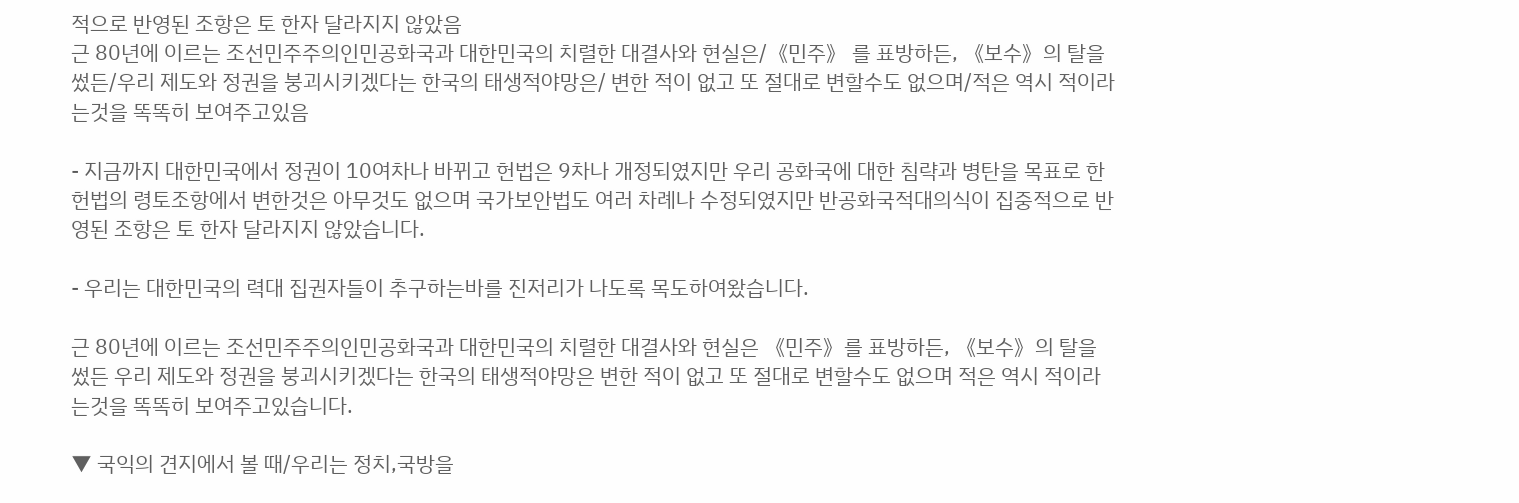적으로 반영된 조항은 토 한자 달라지지 않았음
근 80년에 이르는 조선민주주의인민공화국과 대한민국의 치렬한 대결사와 현실은/《민주》 를 표방하든, 《보수》의 탈을 썼든/우리 제도와 정권을 붕괴시키겠다는 한국의 태생적야망은/ 변한 적이 없고 또 절대로 변할수도 없으며/적은 역시 적이라는것을 똑똑히 보여주고있음

- 지금까지 대한민국에서 정권이 10여차나 바뀌고 헌법은 9차나 개정되였지만 우리 공화국에 대한 침략과 병탄을 목표로 한 헌법의 령토조항에서 변한것은 아무것도 없으며 국가보안법도 여러 차례나 수정되였지만 반공화국적대의식이 집중적으로 반영된 조항은 토 한자 달라지지 않았습니다.

- 우리는 대한민국의 력대 집권자들이 추구하는바를 진저리가 나도록 목도하여왔습니다.

근 80년에 이르는 조선민주주의인민공화국과 대한민국의 치렬한 대결사와 현실은 《민주》를 표방하든, 《보수》의 탈을 썼든 우리 제도와 정권을 붕괴시키겠다는 한국의 태생적야망은 변한 적이 없고 또 절대로 변할수도 없으며 적은 역시 적이라는것을 똑똑히 보여주고있습니다.

▼ 국익의 견지에서 볼 때/우리는 정치,국방을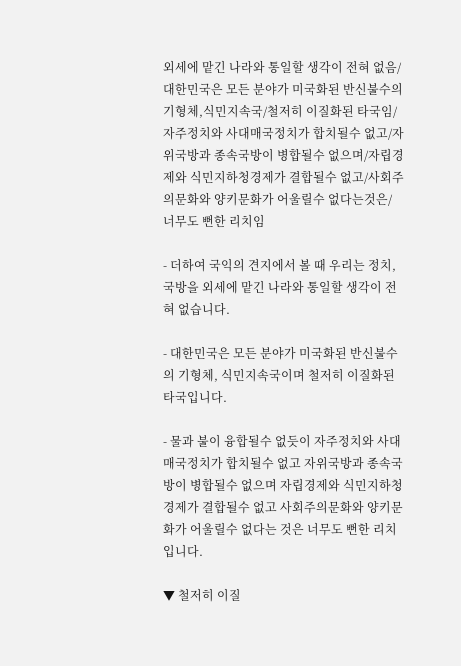외세에 맡긴 나라와 통일할 생각이 전혀 없음/ 대한민국은 모든 분야가 미국화된 반신불수의 기형체,식민지속국/철저히 이질화된 타국임/ 자주정치와 사대매국정치가 합치될수 없고/자위국방과 종속국방이 병합될수 없으며/자립경제와 식민지하청경제가 결합될수 없고/사회주의문화와 양키문화가 어울릴수 없다는것은/ 너무도 뻔한 리치임

- 더하여 국익의 견지에서 볼 때 우리는 정치, 국방을 외세에 맡긴 나라와 통일할 생각이 전혀 없습니다.

- 대한민국은 모든 분야가 미국화된 반신불수의 기형체, 식민지속국이며 철저히 이질화된 타국입니다.

- 물과 불이 융합될수 없듯이 자주정치와 사대매국정치가 합치될수 없고 자위국방과 종속국방이 병합될수 없으며 자립경제와 식민지하청경제가 결합될수 없고 사회주의문화와 양키문화가 어울릴수 없다는 것은 너무도 뻔한 리치입니다.

▼ 철저히 이질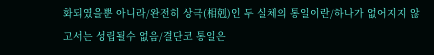화되였을뿐 아니라/완전히 상극(相剋)인 두 실체의 통일이란/하나가 없어지지 않고서는 성립될수 없음/결단코 통일은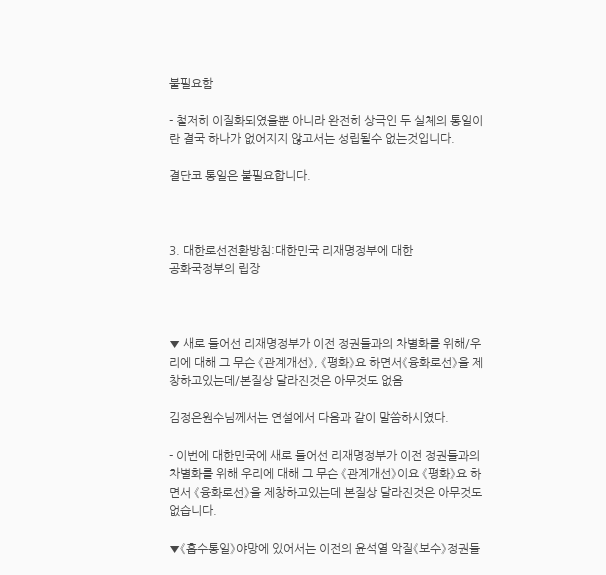불필요함

- 철저히 이질화되였을뿐 아니라 완전히 상극인 두 실체의 통일이란 결국 하나가 없어지지 않고서는 성립될수 없는것입니다.

결단코 통일은 불필요합니다.



3. 대한로선전환방침:대한민국 리재명정부에 대한
공화국정부의 립장



▼ 새로 들어선 리재명정부가 이전 정권들과의 차별화를 위해/우리에 대해 그 무슨 《관계개선》, 《평화》요 하면서《융화로선》을 제창하고있는데/본질상 달라진것은 아무것도 없음

김정은원수님께서는 연설에서 다음과 같이 말씀하시였다.

- 이번에 대한민국에 새로 들어선 리재명정부가 이전 정권들과의 차별화를 위해 우리에 대해 그 무슨 《관계개선》이요 《평화》요 하면서 《융화로선》을 제창하고있는데 본질상 달라진것은 아무것도 없습니다.

▼《흡수통일》야망에 있어서는 이전의 윤석열 악질《보수》정권들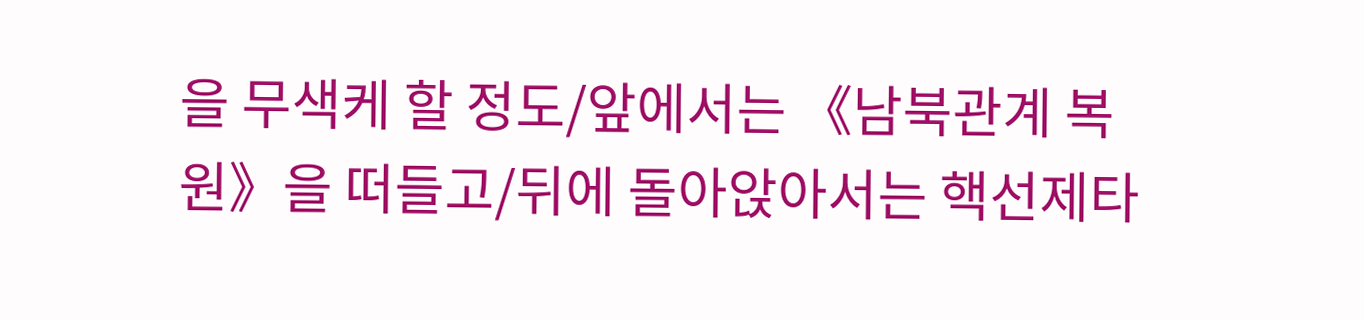을 무색케 할 정도/앞에서는 《남북관계 복원》을 떠들고/뒤에 돌아앉아서는 핵선제타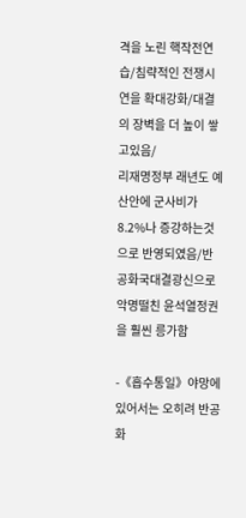격을 노린 핵작전연습/침략적인 전쟁시연을 확대강화/대결의 장벽을 더 높이 쌓고있음/
리재명정부 래년도 예산안에 군사비가 8.2%나 증강하는것으로 반영되였음/반공화국대결광신으로 악명떨친 윤석열정권을 훨씬 릉가함

-《흡수통일》야망에 있어서는 오히려 반공화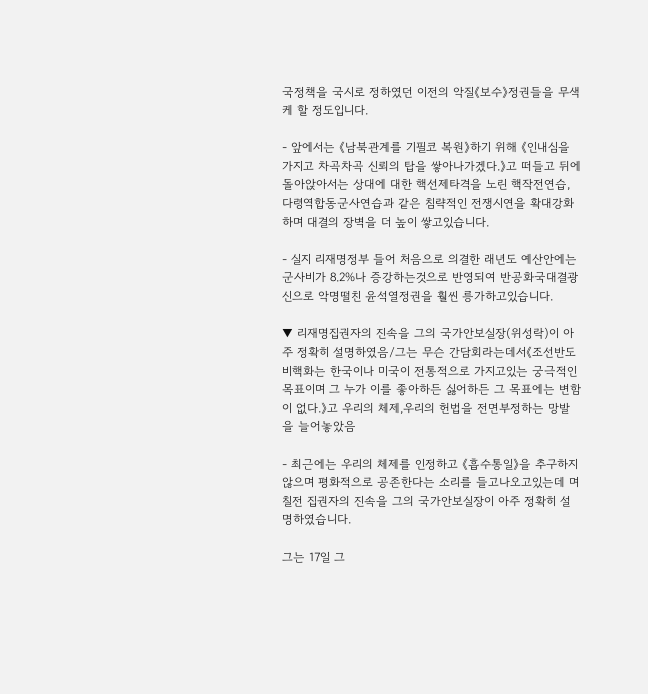국정책을 국시로 정하였던 이전의 악질《보수》정권들을 무색케 할 정도입니다.

- 앞에서는 《남북관계를 기필코 복원》하기 위해 《인내심을 가지고 차곡차곡 신뢰의 탑을 쌓아나가겠다.》고 떠들고 뒤에 돌아앉아서는 상대에 대한 핵선제타격을 노린 핵작전연습, 다령역합동군사연습과 같은 침략적인 전쟁시연을 확대강화하며 대결의 장벽을 더 높이 쌓고있습니다.

- 실지 리재명정부 들어 처음으로 의결한 래년도 예산안에는 군사비가 8.2%나 증강하는것으로 반영되여 반공화국대결광신으로 악명떨친 윤석열정권을 훨씬 릉가하고있습니다.

▼ 리재명집권자의 진속을 그의 국가안보실장(위성락)이 아주 정확히 설명하였음/그는 무슨 간담회라는데서《조선반도비핵화는 한국이나 미국이 전통적으로 가지고있는 궁극적인 목표이며 그 누가 이를 좋아하든 싫어하든 그 목표에는 변함이 없다.》고 우리의 체제,우리의 헌법을 전면부정하는 망발을 늘어놓았음

- 최근에는 우리의 체제를 인정하고 《흡수통일》을 추구하지 않으며 평화적으로 공존한다는 소리를 들고나오고있는데 며칠전 집권자의 진속을 그의 국가안보실장이 아주 정확히 설명하였습니다.

그는 17일 그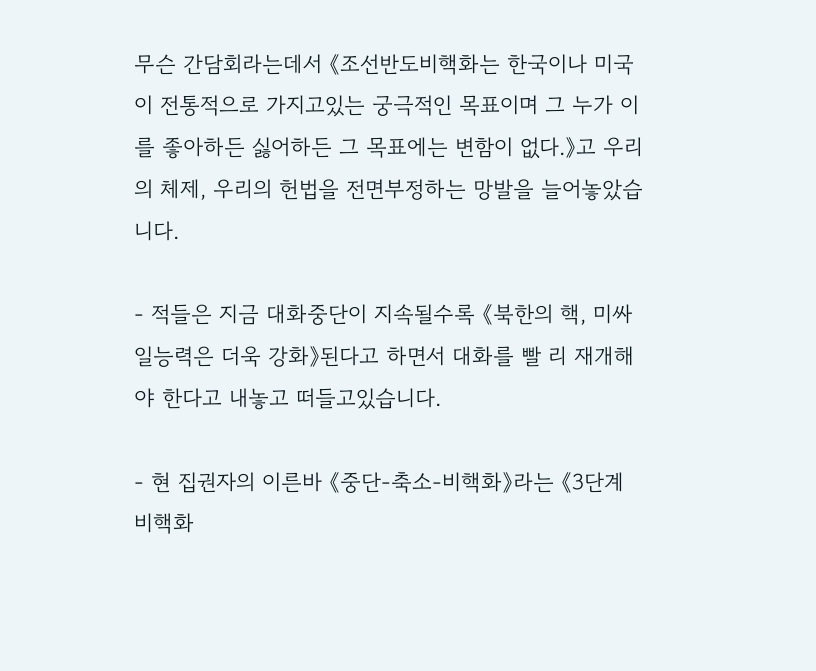무슨 간담회라는데서 《조선반도비핵화는 한국이나 미국이 전통적으로 가지고있는 궁극적인 목표이며 그 누가 이를 좋아하든 싫어하든 그 목표에는 변함이 없다.》고 우리의 체제, 우리의 헌법을 전면부정하는 망발을 늘어놓았습니다.

- 적들은 지금 대화중단이 지속될수록 《북한의 핵, 미싸일능력은 더욱 강화》된다고 하면서 대화를 빨 리 재개해야 한다고 내놓고 떠들고있습니다.

- 현 집권자의 이른바 《중단-축소-비핵화》라는 《3단계 비핵화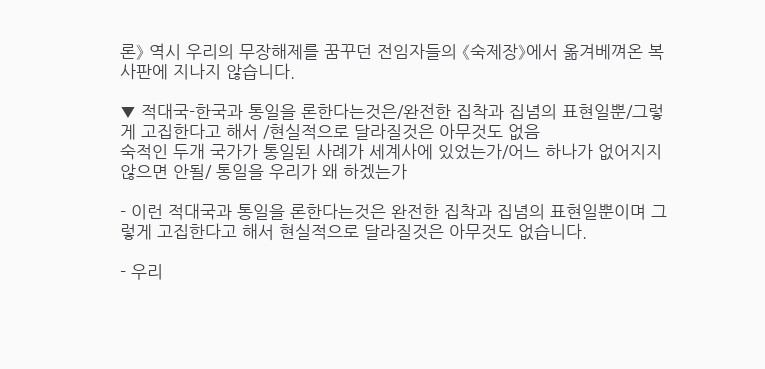론》 역시 우리의 무장해제를 꿈꾸던 전임자들의 《숙제장》에서 옮겨베껴온 복사판에 지나지 않습니다.

▼ 적대국-한국과 통일을 론한다는것은/완전한 집착과 집념의 표현일뿐/그렇게 고집한다고 해서 /현실적으로 달라질것은 아무것도 없음
숙적인 두개 국가가 통일된 사례가 세계사에 있었는가/어느 하나가 없어지지 않으면 안될/ 통일을 우리가 왜 하겠는가

- 이런 적대국과 통일을 론한다는것은 완전한 집착과 집념의 표현일뿐이며 그렇게 고집한다고 해서 현실적으로 달라질것은 아무것도 없습니다.

- 우리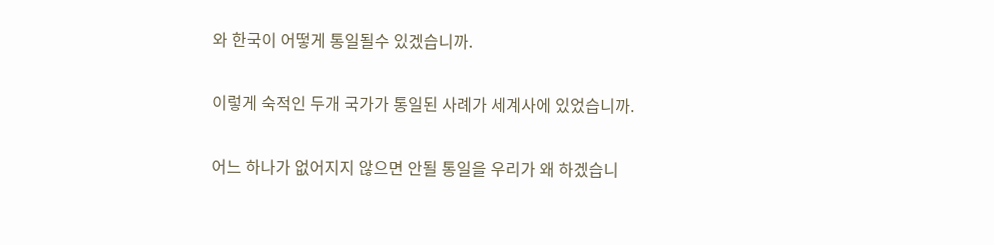와 한국이 어떻게 통일될수 있겠습니까.

이렇게 숙적인 두개 국가가 통일된 사례가 세계사에 있었습니까.

어느 하나가 없어지지 않으면 안될 통일을 우리가 왜 하겠습니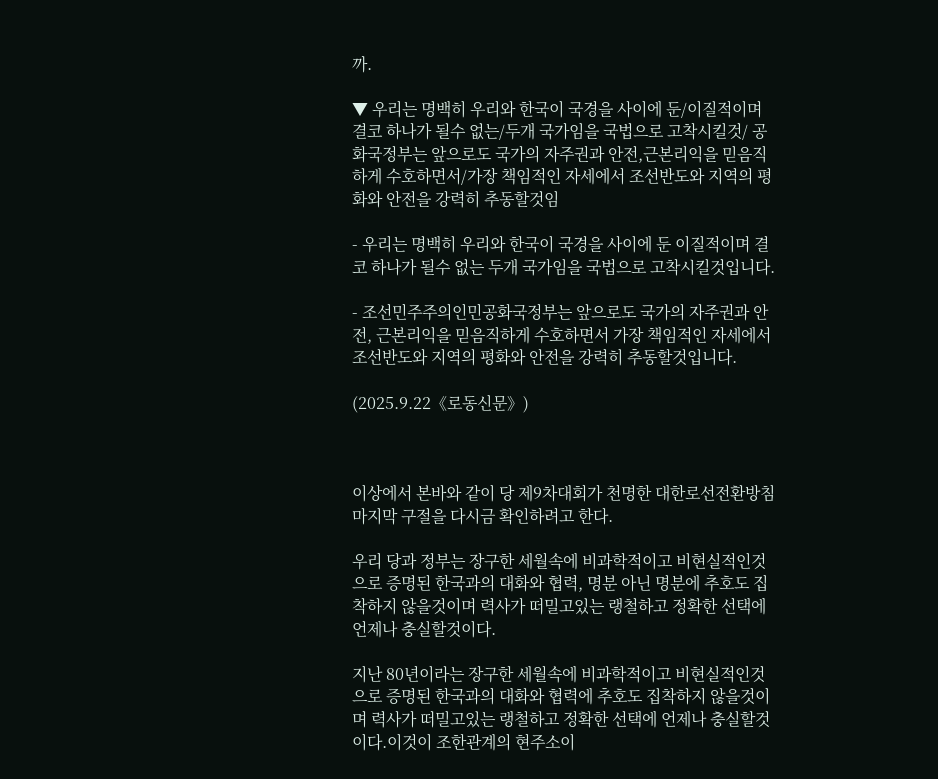까.

▼ 우리는 명백히 우리와 한국이 국경을 사이에 둔/이질적이며 결코 하나가 될수 없는/두개 국가임을 국법으로 고착시킬것/ 공화국정부는 앞으로도 국가의 자주권과 안전,근본리익을 믿음직하게 수호하면서/가장 책임적인 자세에서 조선반도와 지역의 평화와 안전을 강력히 추동할것임

- 우리는 명백히 우리와 한국이 국경을 사이에 둔 이질적이며 결코 하나가 될수 없는 두개 국가임을 국법으로 고착시킬것입니다.

- 조선민주주의인민공화국정부는 앞으로도 국가의 자주권과 안전, 근본리익을 믿음직하게 수호하면서 가장 책임적인 자세에서 조선반도와 지역의 평화와 안전을 강력히 추동할것입니다.

(2025.9.22《로동신문》)



이상에서 본바와 같이 당 제9차대회가 천명한 대한로선전환방침 마지막 구절을 다시금 확인하려고 한다.

우리 당과 정부는 장구한 세월속에 비과학적이고 비현실적인것으로 증명된 한국과의 대화와 협력, 명분 아닌 명분에 추호도 집착하지 않을것이며 력사가 떠밀고있는 랭철하고 정확한 선택에 언제나 충실할것이다.

지난 80년이라는 장구한 세월속에 비과학적이고 비현실적인것으로 증명된 한국과의 대화와 협력에 추호도 집착하지 않을것이며 력사가 떠밀고있는 랭철하고 정확한 선택에 언제나 충실할것이다.이것이 조한관계의 현주소이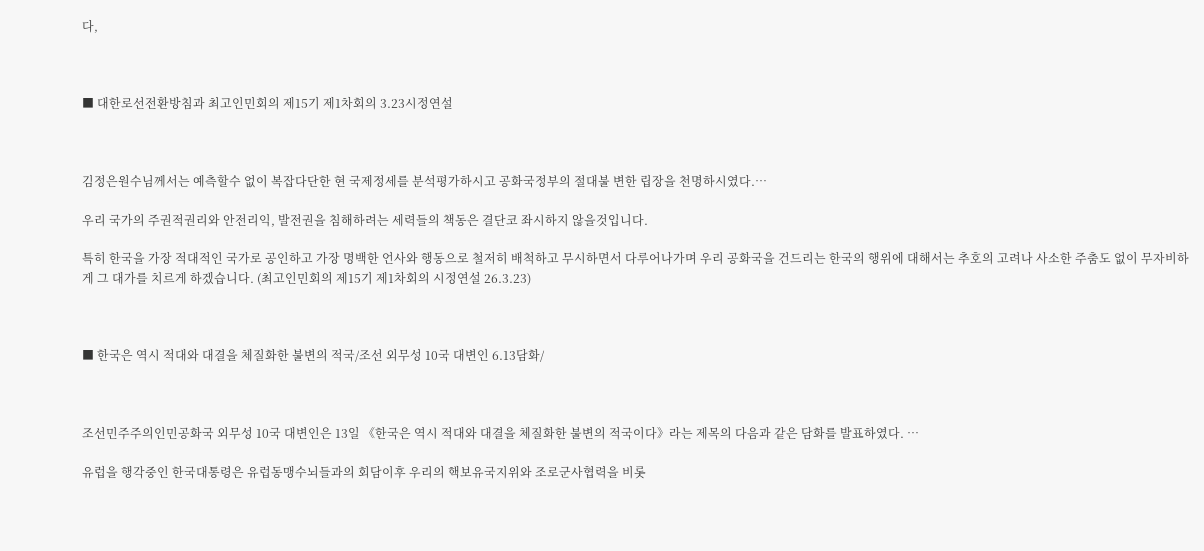다,



■ 대한로선전환방침과 최고인민회의 제15기 제1차회의 3.23시정연설



김정은원수님께서는 예측할수 없이 복잡다단한 현 국제정세를 분석평가하시고 공화국정부의 절대불 변한 립장을 천명하시였다.…

우리 국가의 주권적권리와 안전리익, 발전권을 침해하려는 세력들의 책동은 결단코 좌시하지 않을것입니다.

특히 한국을 가장 적대적인 국가로 공인하고 가장 명백한 언사와 행동으로 철저히 배척하고 무시하면서 다루어나가며 우리 공화국을 건드리는 한국의 행위에 대해서는 추호의 고려나 사소한 주춤도 없이 무자비하게 그 대가를 치르게 하겠습니다. (최고인민회의 제15기 제1차회의 시정연설 26.3.23)



■ 한국은 역시 적대와 대결을 체질화한 불변의 적국/조선 외무성 10국 대변인 6.13담화/



조선민주주의인민공화국 외무성 10국 대변인은 13일 《한국은 역시 적대와 대결을 체질화한 불변의 적국이다》라는 제목의 다음과 같은 담화를 발표하였다. …

유럽을 행각중인 한국대통령은 유럽동맹수뇌들과의 회담이후 우리의 핵보유국지위와 조로군사협력을 비롯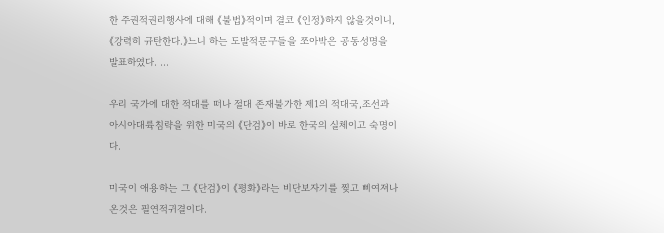한 주권적권리행사에 대해 《불법》적이며 결코 《인정》하지 않을것이니,《강력히 규탄한다.》느니 하는 도발적문구들을 쪼아박은 공동성명을 발표하였다. …

우리 국가에 대한 적대를 떠나 절대 존재불가한 제1의 적대국,조선과 아시아대륙침략을 위한 미국의 《단검》이 바로 한국의 실체이고 숙명이다.

미국이 애용하는 그 《단검》이 《평화》라는 비단보자기를 찢고 삐여져나온것은 필연적귀결이다.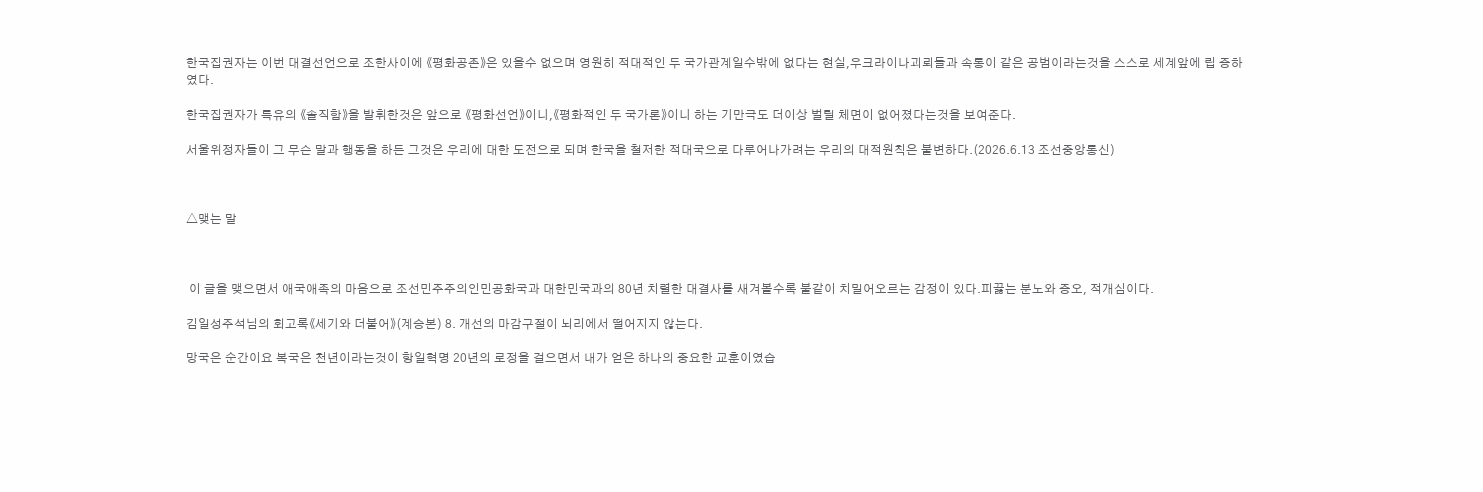한국집권자는 이번 대결선언으로 조한사이에 《평화공존》은 있을수 없으며 영원히 적대적인 두 국가관계일수밖에 없다는 현실,우크라이나괴뢰들과 속통이 같은 공범이라는것을 스스로 세계앞에 립 증하였다.

한국집권자가 특유의 《솔직함》을 발휘한것은 앞으로 《평화선언》이니,《평화적인 두 국가론》이니 하는 기만극도 더이상 벌릴 체면이 없어졌다는것을 보여준다.

서울위정자들이 그 무슨 말과 행동을 하든 그것은 우리에 대한 도전으로 되며 한국을 철저한 적대국으로 다루어나가려는 우리의 대적원칙은 불변하다.(2026.6.13 조선중앙통신)



△맺는 말



 이 글을 맺으면서 애국애족의 마음으로 조선민주주의인민공화국과 대한민국과의 80년 치렬한 대결사를 새겨볼수록 불같이 치밀어오르는 감정이 있다.피끓는 분노와 증오, 적개심이다.

김일성주석님의 회고록《세기와 더불어》(계승본) 8. 개선의 마감구절이 뇌리에서 떨어지지 않는다.

망국은 순간이요 복국은 천년이라는것이 항일혁명 20년의 로정을 걸으면서 내가 얻은 하나의 중요한 교훈이였습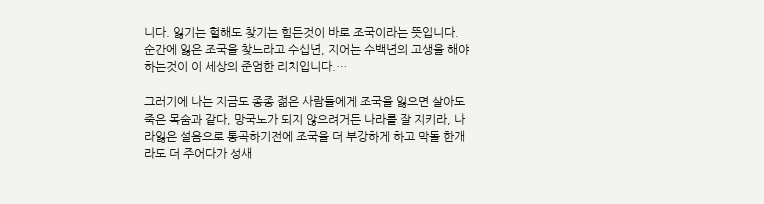니다. 잃기는 헐해도 찾기는 힘든것이 바로 조국이라는 뜻입니다. 순간에 잃은 조국을 찾느라고 수십년, 지어는 수백년의 고생을 해야 하는것이 이 세상의 준엄한 리치입니다.…

그러기에 나는 지금도 종종 젊은 사람들에게 조국을 잃으면 살아도 죽은 목숨과 같다, 망국노가 되지 않으려거든 나라를 잘 지키라, 나라잃은 설음으로 통곡하기전에 조국을 더 부강하게 하고 막돌 한개라도 더 주어다가 성새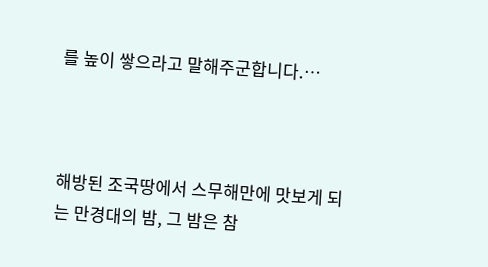를 높이 쌓으라고 말해주군합니다.…



해방된 조국땅에서 스무해만에 맛보게 되는 만경대의 밤, 그 밤은 참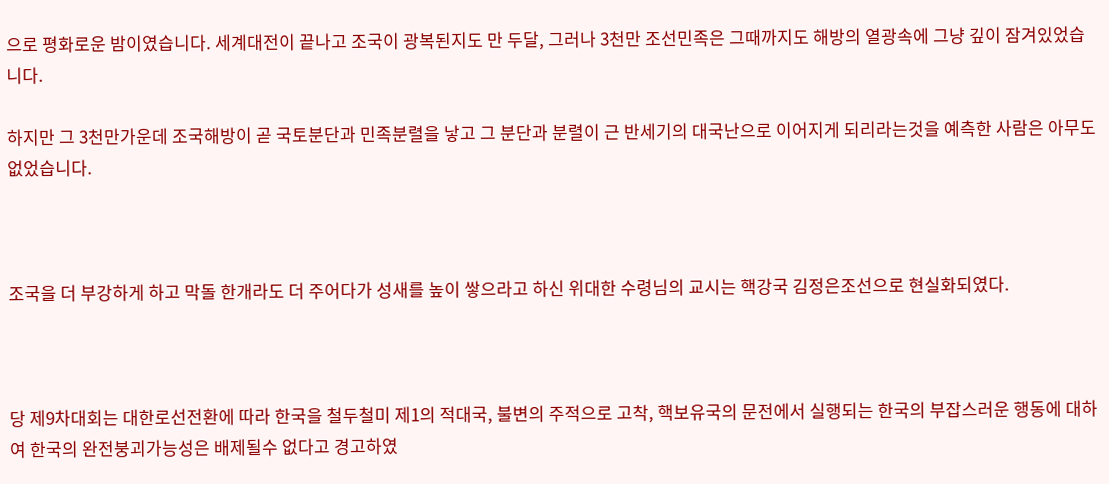으로 평화로운 밤이였습니다. 세계대전이 끝나고 조국이 광복된지도 만 두달, 그러나 3천만 조선민족은 그때까지도 해방의 열광속에 그냥 깊이 잠겨있었습니다.

하지만 그 3천만가운데 조국해방이 곧 국토분단과 민족분렬을 낳고 그 분단과 분렬이 근 반세기의 대국난으로 이어지게 되리라는것을 예측한 사람은 아무도 없었습니다.



조국을 더 부강하게 하고 막돌 한개라도 더 주어다가 성새를 높이 쌓으라고 하신 위대한 수령님의 교시는 핵강국 김정은조선으로 현실화되였다.



당 제9차대회는 대한로선전환에 따라 한국을 철두철미 제1의 적대국, 불변의 주적으로 고착, 핵보유국의 문전에서 실행되는 한국의 부잡스러운 행동에 대하여 한국의 완전붕괴가능성은 배제될수 없다고 경고하였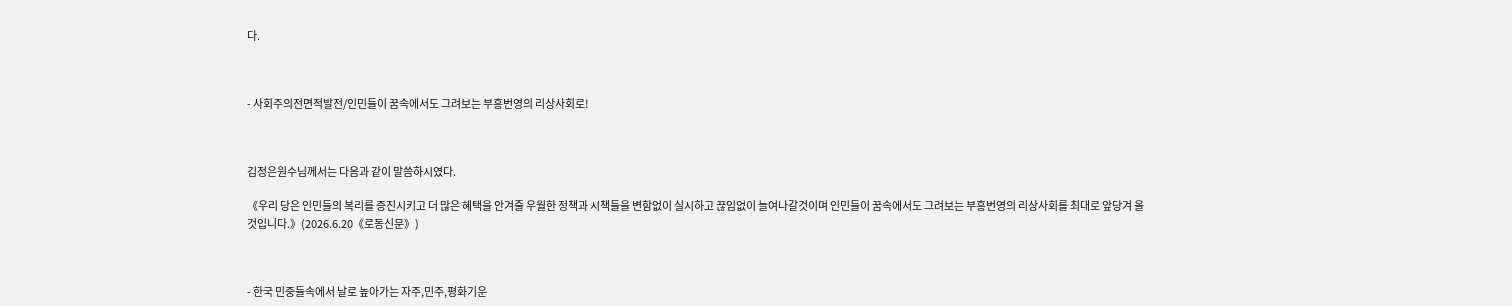다.



- 사회주의전면적발전/인민들이 꿈속에서도 그려보는 부흥번영의 리상사회로!



김정은원수님께서는 다음과 같이 말씀하시였다.

《우리 당은 인민들의 복리를 증진시키고 더 많은 혜택을 안겨줄 우월한 정책과 시책들을 변함없이 실시하고 끊임없이 늘여나갈것이며 인민들이 꿈속에서도 그려보는 부흥번영의 리상사회를 최대로 앞당겨 올것입니다.》(2026.6.20《로동신문》)



- 한국 민중들속에서 날로 높아가는 자주,민주,평화기운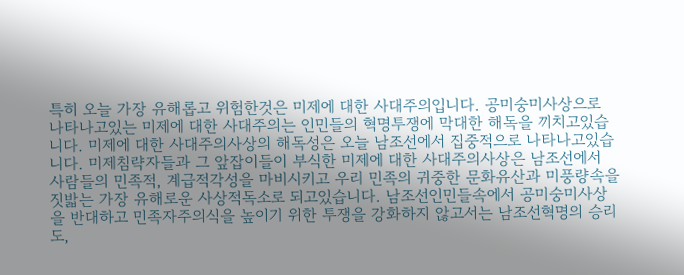특히 오늘 가장 유해롭고 위험한것은 미제에 대한 사대주의입니다. 공미숭미사상으로 나타나고있는 미제에 대한 사대주의는 인민들의 혁명투쟁에 막대한 해독을 끼치고있습니다. 미제에 대한 사대주의사상의 해독성은 오늘 남조선에서 집중적으로 나타나고있습니다. 미제침략자들과 그 앞잡이들이 부식한 미제에 대한 사대주의사상은 남조선에서 사람들의 민족적, 계급적각성을 마비시키고 우리 민족의 귀중한 문화유산과 미풍량속을 짓밟는 가장 유해로운 사상적독소로 되고있습니다. 남조선인민들속에서 공미숭미사상을 반대하고 민족자주의식을 높이기 위한 투쟁을 강화하지 않고서는 남조선혁명의 승리도,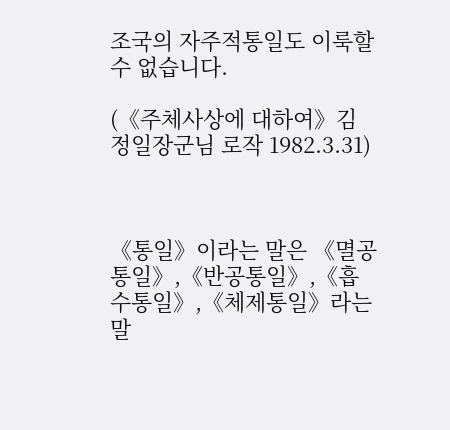조국의 자주적통일도 이룩할수 없습니다.

(《주체사상에 대하여》김정일장군님 로작 1982.3.31)



《통일》이라는 말은 《멸공통일》,《반공통일》,《흡수통일》,《체제통일》라는 말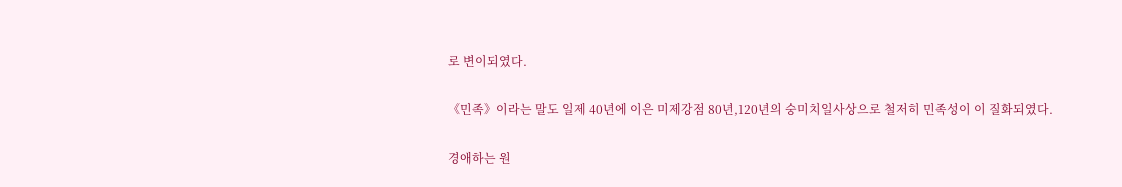로 변이되였다.

《민족》이라는 말도 일제 40년에 이은 미제강점 80년,120년의 숭미치일사상으로 철저히 민족성이 이 질화되였다.

경애하는 원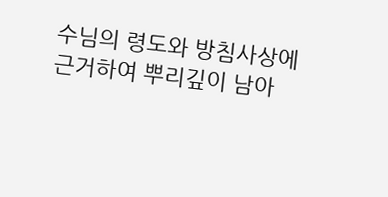수님의 령도와 방침사상에 근거하여 뿌리깊이 남아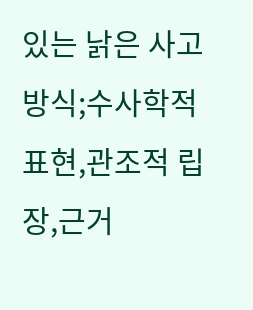있는 낡은 사고방식;수사학적 표현,관조적 립장,근거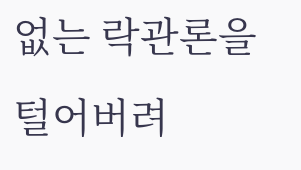없는 락관론을 털어버려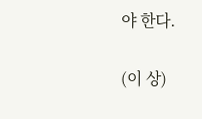야 한다.

(이 상)